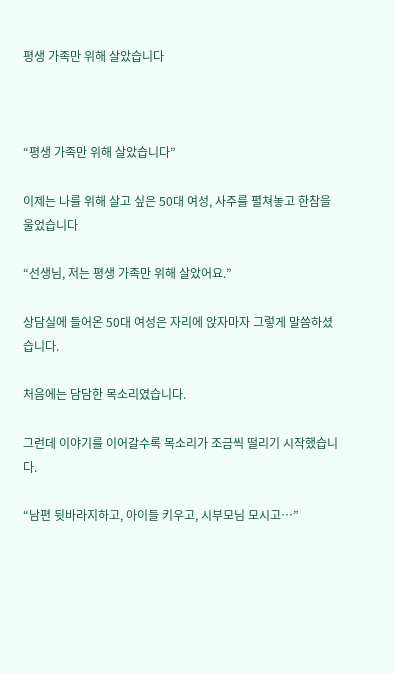평생 가족만 위해 살았습니다



“평생 가족만 위해 살았습니다”

이제는 나를 위해 살고 싶은 50대 여성, 사주를 펼쳐놓고 한참을 울었습니다

“선생님, 저는 평생 가족만 위해 살았어요.”

상담실에 들어온 50대 여성은 자리에 앉자마자 그렇게 말씀하셨습니다.

처음에는 담담한 목소리였습니다.

그런데 이야기를 이어갈수록 목소리가 조금씩 떨리기 시작했습니다.

“남편 뒷바라지하고, 아이들 키우고, 시부모님 모시고…”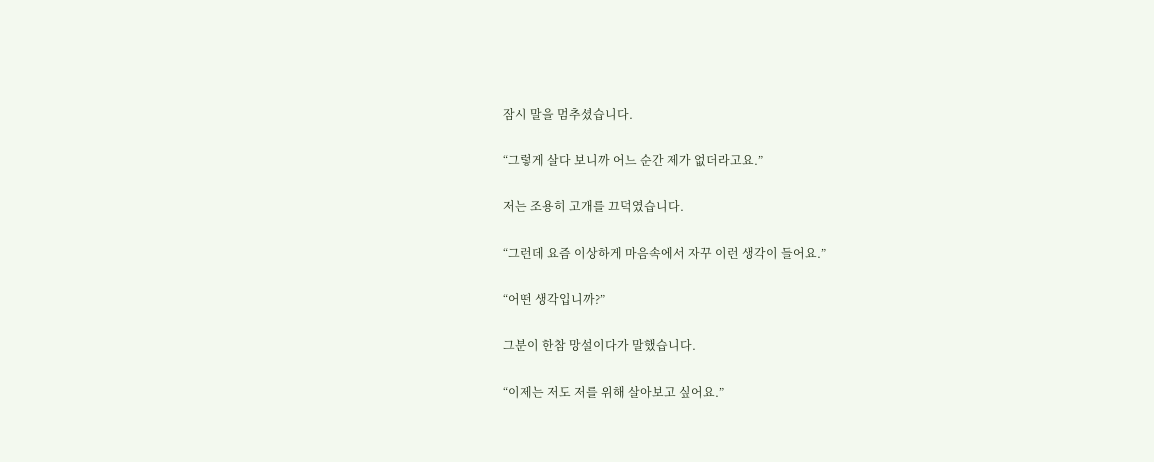잠시 말을 멈추셨습니다.

“그렇게 살다 보니까 어느 순간 제가 없더라고요.”

저는 조용히 고개를 끄덕였습니다.

“그런데 요즘 이상하게 마음속에서 자꾸 이런 생각이 들어요.”

“어떤 생각입니까?”

그분이 한참 망설이다가 말했습니다.

“이제는 저도 저를 위해 살아보고 싶어요.”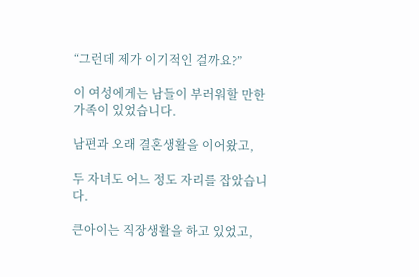“그런데 제가 이기적인 걸까요?”

이 여성에게는 남들이 부러워할 만한 가족이 있었습니다.

남편과 오래 결혼생활을 이어왔고,

두 자녀도 어느 정도 자리를 잡았습니다.

큰아이는 직장생활을 하고 있었고,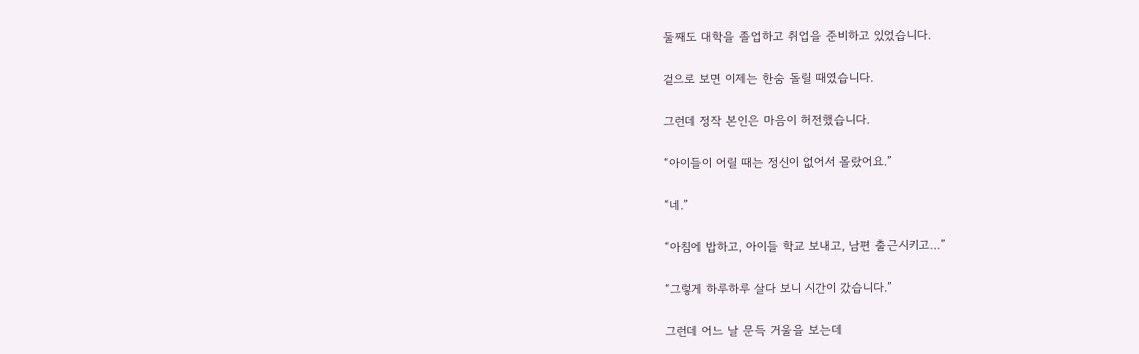둘째도 대학을 졸업하고 취업을 준비하고 있었습니다.

겉으로 보면 이제는 한숨 돌릴 때였습니다.

그런데 정작 본인은 마음이 허전했습니다.

“아이들이 어릴 때는 정신이 없어서 몰랐어요.”

“네.”

“아침에 밥하고, 아이들 학교 보내고, 남편 출근시키고…”

“그렇게 하루하루 살다 보니 시간이 갔습니다.”

그런데 어느 날 문득 거울을 보는데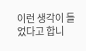이런 생각이 들었다고 합니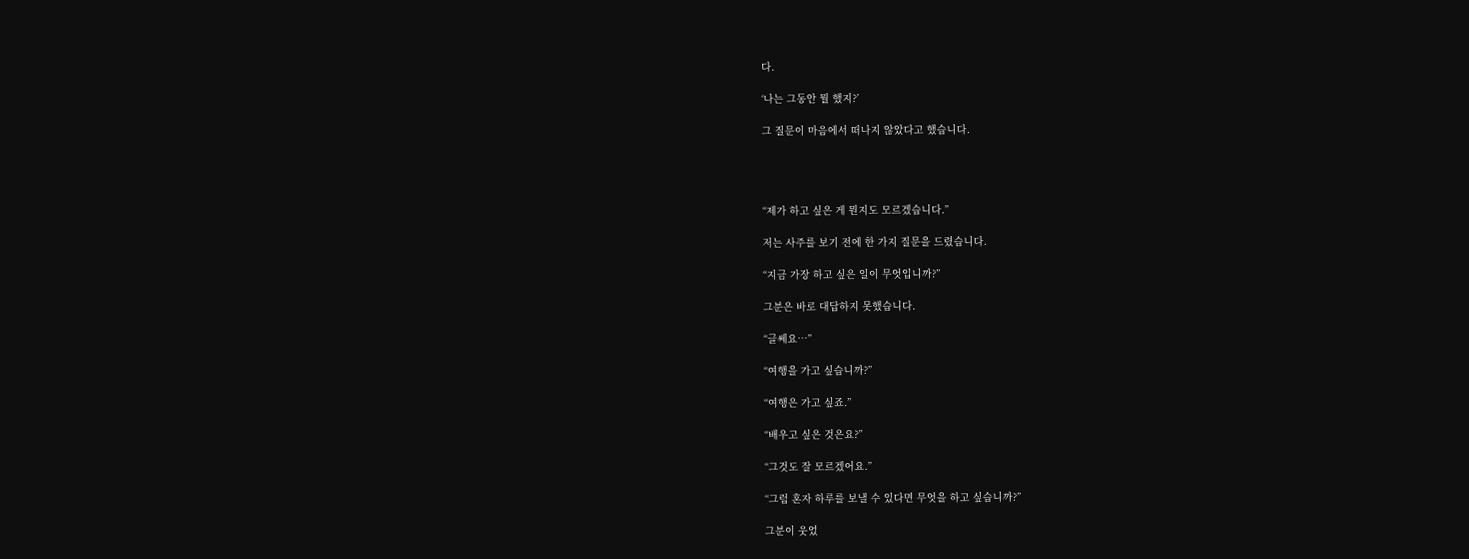다.

‘나는 그동안 뭘 했지?’

그 질문이 마음에서 떠나지 않았다고 했습니다.




“제가 하고 싶은 게 뭔지도 모르겠습니다.”

저는 사주를 보기 전에 한 가지 질문을 드렸습니다.

“지금 가장 하고 싶은 일이 무엇입니까?”

그분은 바로 대답하지 못했습니다.

“글쎄요…”

“여행을 가고 싶습니까?”

“여행은 가고 싶죠.”

“배우고 싶은 것은요?”

“그것도 잘 모르겠어요.”

“그럼 혼자 하루를 보낼 수 있다면 무엇을 하고 싶습니까?”

그분이 웃었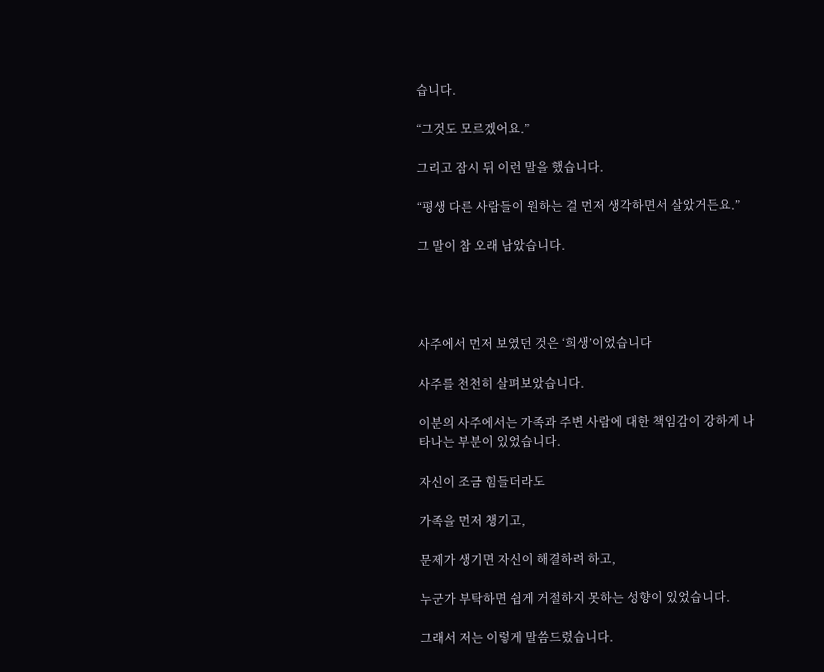습니다.

“그것도 모르겠어요.”

그리고 잠시 뒤 이런 말을 했습니다.

“평생 다른 사람들이 원하는 걸 먼저 생각하면서 살았거든요.”

그 말이 참 오래 남았습니다.




사주에서 먼저 보였던 것은 ‘희생’이었습니다

사주를 천천히 살펴보았습니다.

이분의 사주에서는 가족과 주변 사람에 대한 책임감이 강하게 나타나는 부분이 있었습니다.

자신이 조금 힘들더라도

가족을 먼저 챙기고,

문제가 생기면 자신이 해결하려 하고,

누군가 부탁하면 쉽게 거절하지 못하는 성향이 있었습니다.

그래서 저는 이렇게 말씀드렸습니다.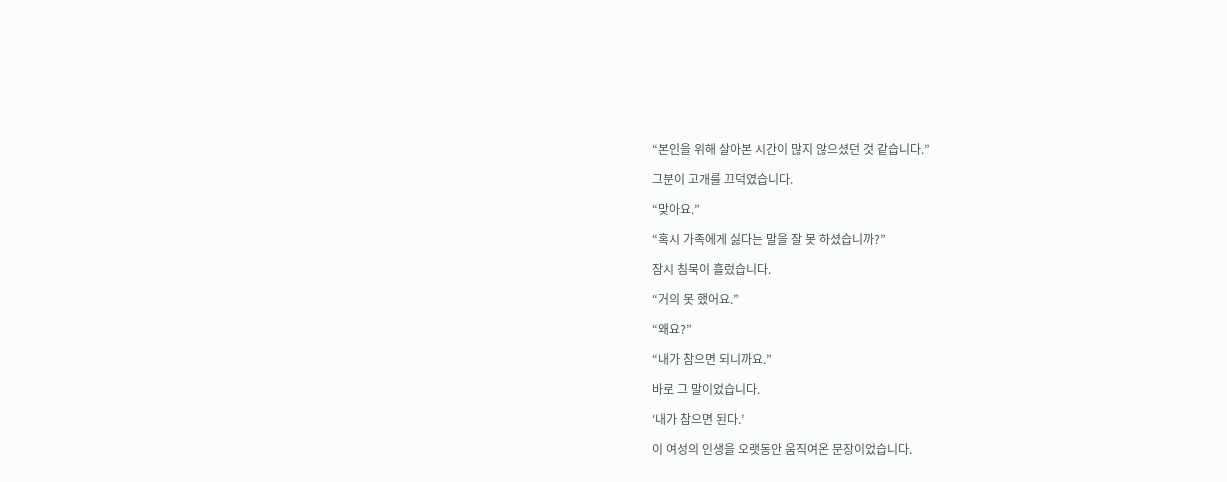“본인을 위해 살아본 시간이 많지 않으셨던 것 같습니다.”

그분이 고개를 끄덕였습니다.

“맞아요.”

“혹시 가족에게 싫다는 말을 잘 못 하셨습니까?”

잠시 침묵이 흘렀습니다.

“거의 못 했어요.”

“왜요?”

“내가 참으면 되니까요.”

바로 그 말이었습니다.

‘내가 참으면 된다.’

이 여성의 인생을 오랫동안 움직여온 문장이었습니다.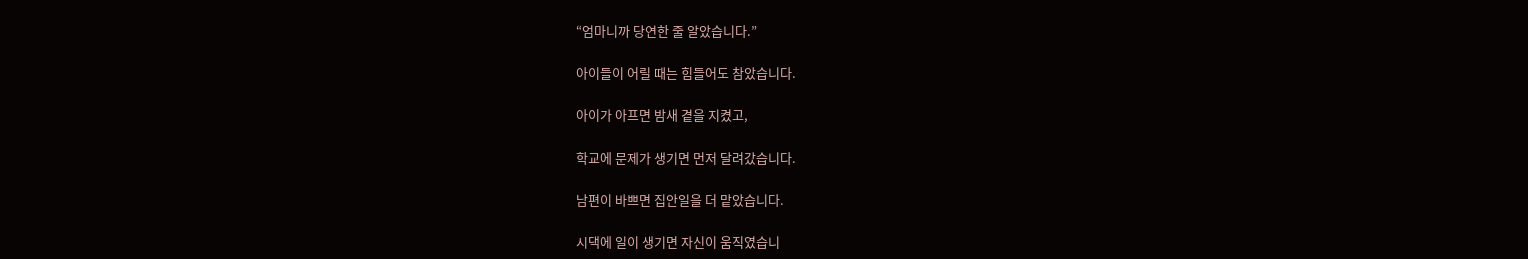“엄마니까 당연한 줄 알았습니다.”

아이들이 어릴 때는 힘들어도 참았습니다.

아이가 아프면 밤새 곁을 지켰고,

학교에 문제가 생기면 먼저 달려갔습니다.

남편이 바쁘면 집안일을 더 맡았습니다.

시댁에 일이 생기면 자신이 움직였습니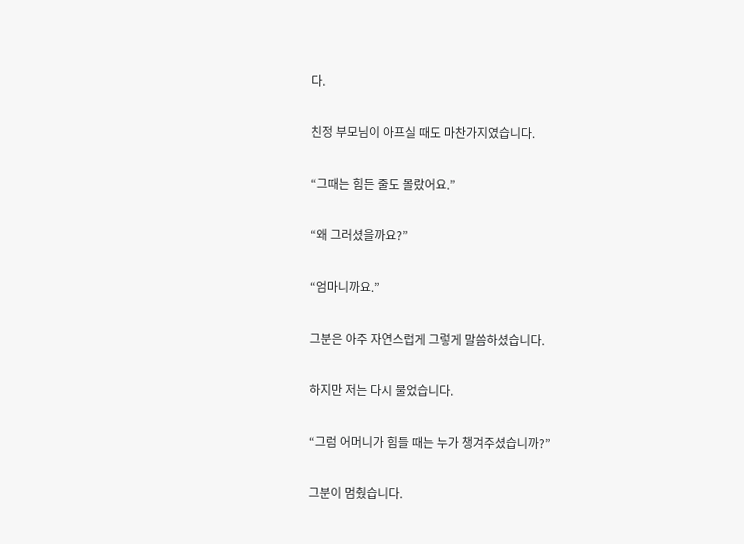다.

친정 부모님이 아프실 때도 마찬가지였습니다.

“그때는 힘든 줄도 몰랐어요.”

“왜 그러셨을까요?”

“엄마니까요.”

그분은 아주 자연스럽게 그렇게 말씀하셨습니다.

하지만 저는 다시 물었습니다.

“그럼 어머니가 힘들 때는 누가 챙겨주셨습니까?”

그분이 멈췄습니다.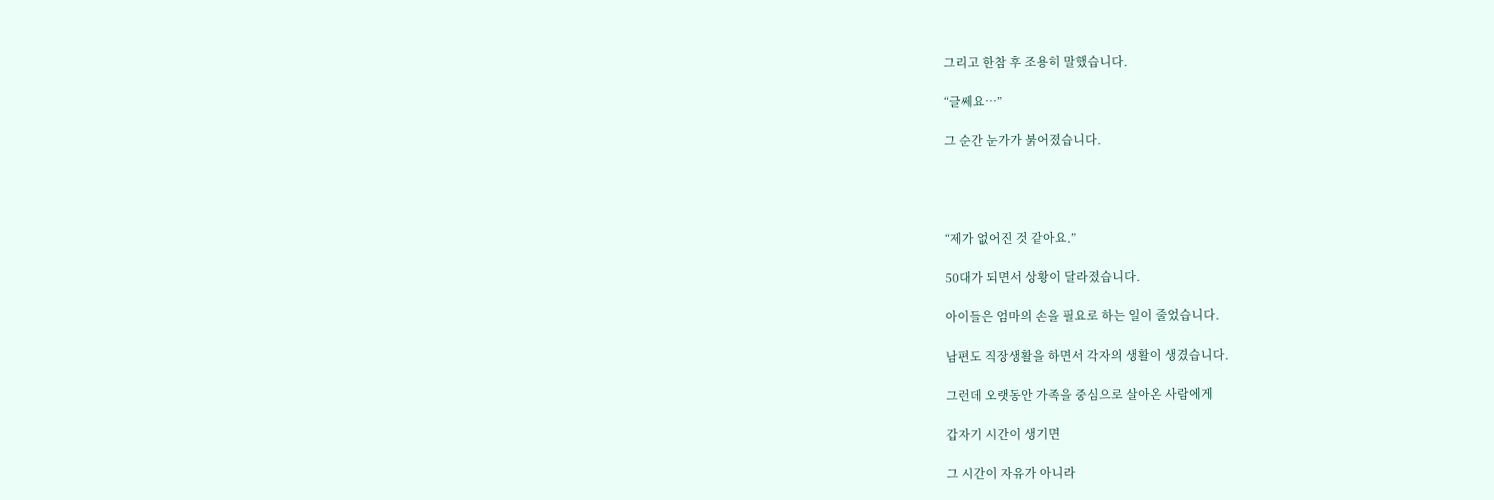그리고 한참 후 조용히 말했습니다.

“글쎄요…”

그 순간 눈가가 붉어졌습니다.




“제가 없어진 것 같아요.”

50대가 되면서 상황이 달라졌습니다.

아이들은 엄마의 손을 필요로 하는 일이 줄었습니다.

남편도 직장생활을 하면서 각자의 생활이 생겼습니다.

그런데 오랫동안 가족을 중심으로 살아온 사람에게

갑자기 시간이 생기면

그 시간이 자유가 아니라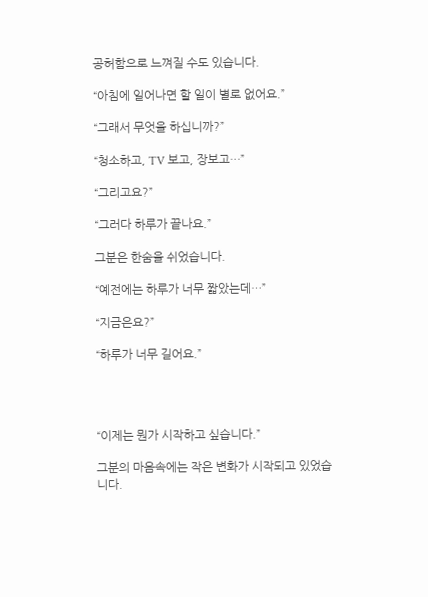공허함으로 느껴질 수도 있습니다.

“아침에 일어나면 할 일이 별로 없어요.”

“그래서 무엇을 하십니까?”

“청소하고, TV 보고, 장보고…”

“그리고요?”

“그러다 하루가 끝나요.”

그분은 한숨을 쉬었습니다.

“예전에는 하루가 너무 짧았는데…”

“지금은요?”

“하루가 너무 길어요.”




“이제는 뭔가 시작하고 싶습니다.”

그분의 마음속에는 작은 변화가 시작되고 있었습니다.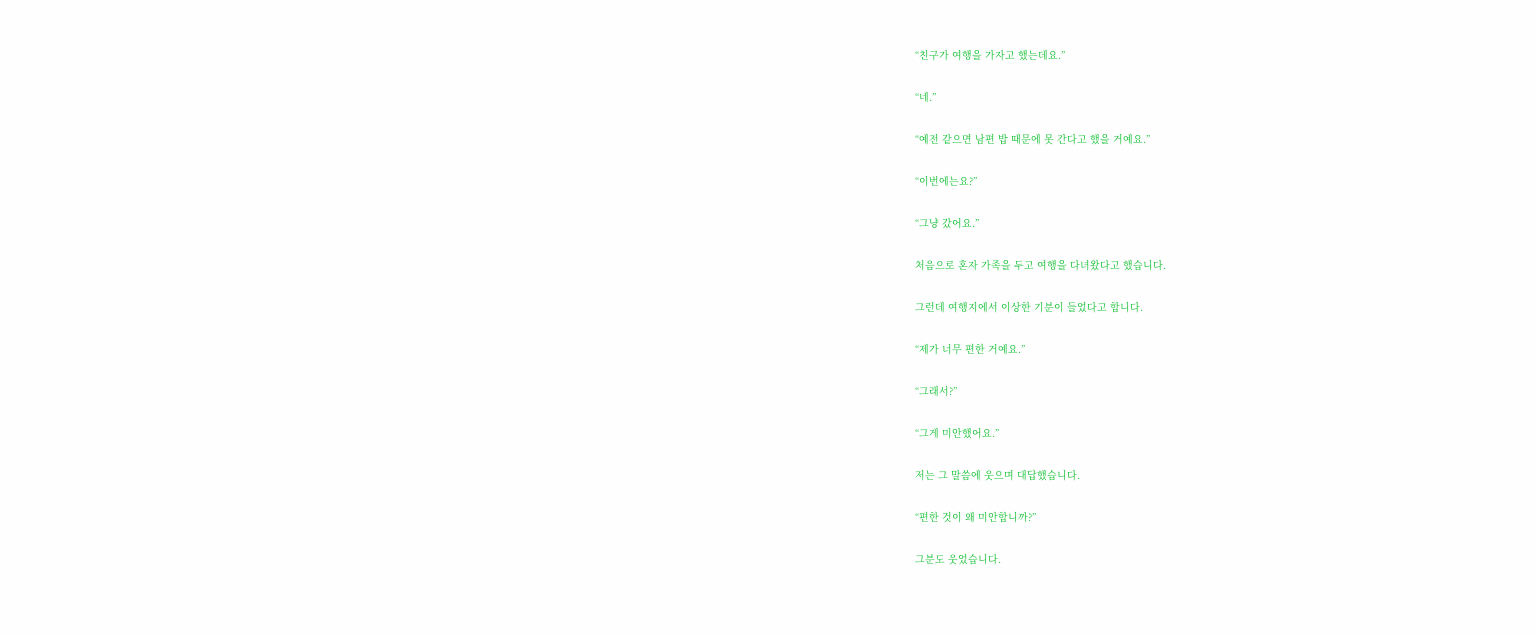“친구가 여행을 가자고 했는데요.”

“네.”

“예전 같으면 남편 밥 때문에 못 간다고 했을 거예요.”

“이번에는요?”

“그냥 갔어요.”

처음으로 혼자 가족을 두고 여행을 다녀왔다고 했습니다.

그런데 여행지에서 이상한 기분이 들었다고 합니다.

“제가 너무 편한 거예요.”

“그래서?”

“그게 미안했어요.”

저는 그 말씀에 웃으며 대답했습니다.

“편한 것이 왜 미안합니까?”

그분도 웃었습니다.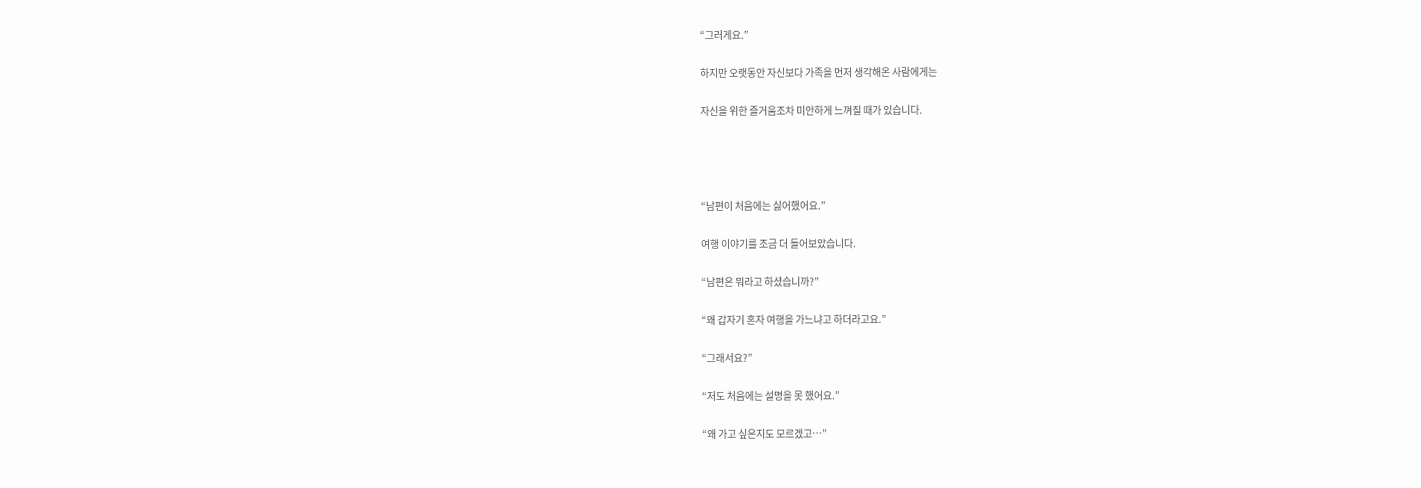“그러게요.”

하지만 오랫동안 자신보다 가족을 먼저 생각해온 사람에게는

자신을 위한 즐거움조차 미안하게 느껴질 때가 있습니다.




“남편이 처음에는 싫어했어요.”

여행 이야기를 조금 더 들어보았습니다.

“남편은 뭐라고 하셨습니까?”

“왜 갑자기 혼자 여행을 가느냐고 하더라고요.”

“그래서요?”

“저도 처음에는 설명을 못 했어요.”

“왜 가고 싶은지도 모르겠고…”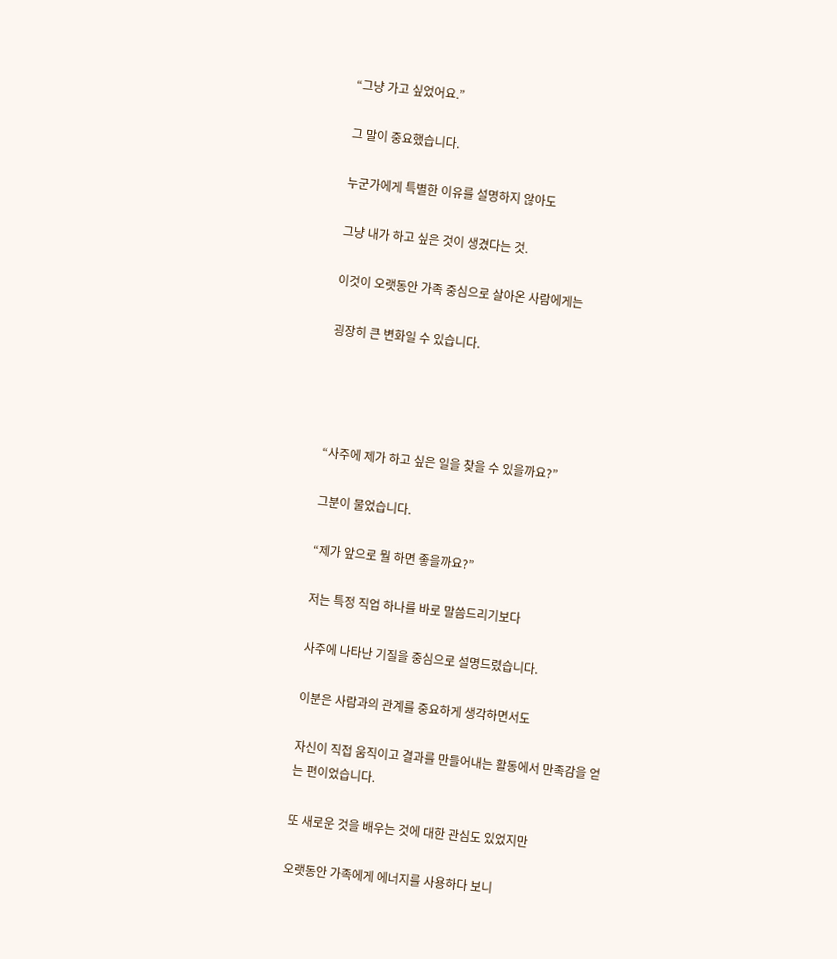“그냥 가고 싶었어요.”

그 말이 중요했습니다.

누군가에게 특별한 이유를 설명하지 않아도

그냥 내가 하고 싶은 것이 생겼다는 것.

이것이 오랫동안 가족 중심으로 살아온 사람에게는

굉장히 큰 변화일 수 있습니다.




“사주에 제가 하고 싶은 일을 찾을 수 있을까요?”

그분이 물었습니다.

“제가 앞으로 뭘 하면 좋을까요?”

저는 특정 직업 하나를 바로 말씀드리기보다

사주에 나타난 기질을 중심으로 설명드렸습니다.

이분은 사람과의 관계를 중요하게 생각하면서도

자신이 직접 움직이고 결과를 만들어내는 활동에서 만족감을 얻는 편이었습니다.

또 새로운 것을 배우는 것에 대한 관심도 있었지만

오랫동안 가족에게 에너지를 사용하다 보니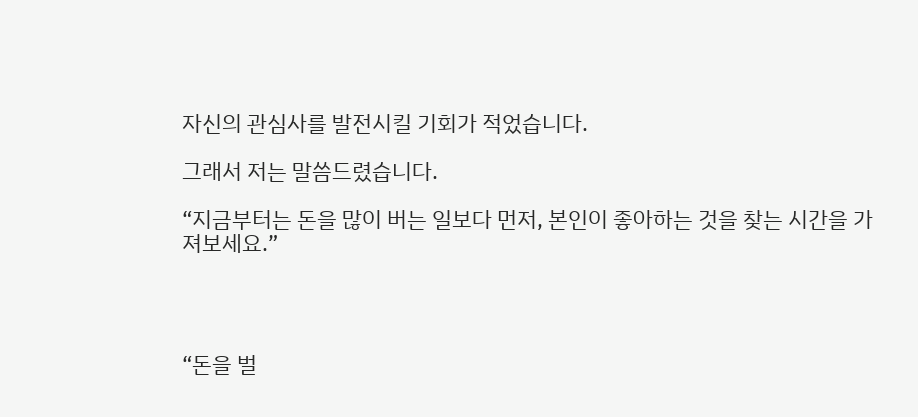자신의 관심사를 발전시킬 기회가 적었습니다.

그래서 저는 말씀드렸습니다.

“지금부터는 돈을 많이 버는 일보다 먼저, 본인이 좋아하는 것을 찾는 시간을 가져보세요.”




“돈을 벌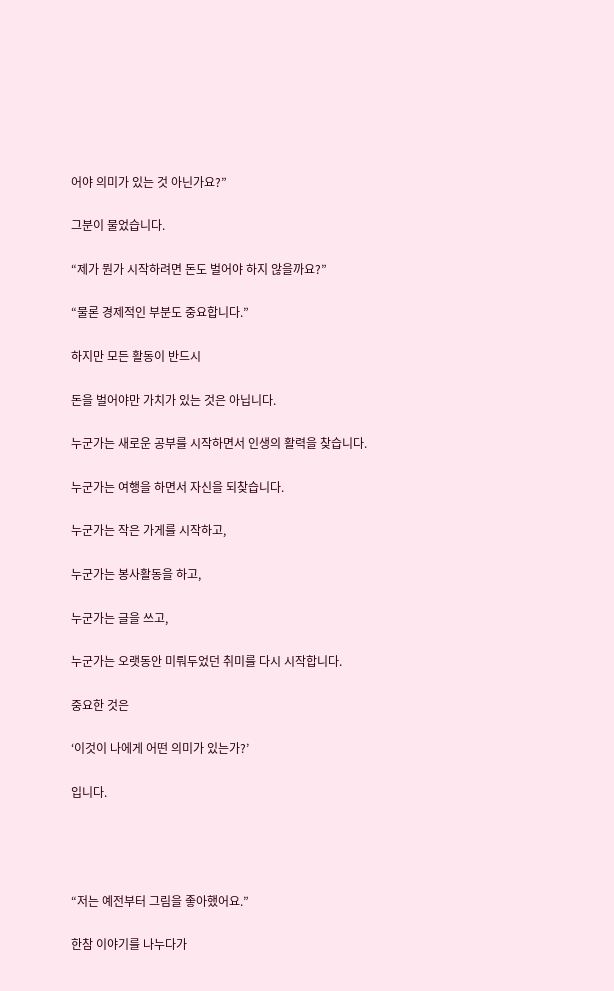어야 의미가 있는 것 아닌가요?”

그분이 물었습니다.

“제가 뭔가 시작하려면 돈도 벌어야 하지 않을까요?”

“물론 경제적인 부분도 중요합니다.”

하지만 모든 활동이 반드시

돈을 벌어야만 가치가 있는 것은 아닙니다.

누군가는 새로운 공부를 시작하면서 인생의 활력을 찾습니다.

누군가는 여행을 하면서 자신을 되찾습니다.

누군가는 작은 가게를 시작하고,

누군가는 봉사활동을 하고,

누군가는 글을 쓰고,

누군가는 오랫동안 미뤄두었던 취미를 다시 시작합니다.

중요한 것은

‘이것이 나에게 어떤 의미가 있는가?’

입니다.




“저는 예전부터 그림을 좋아했어요.”

한참 이야기를 나누다가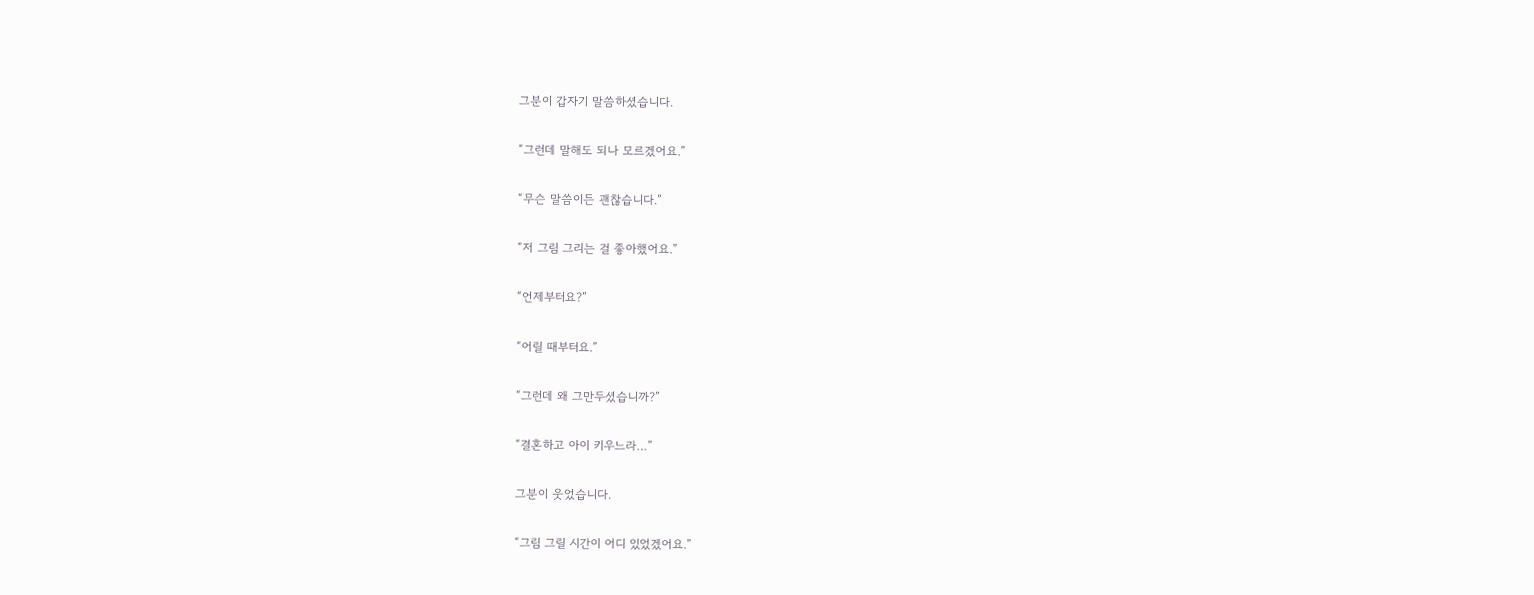그분이 갑자기 말씀하셨습니다.

“그런데 말해도 되나 모르겠어요.”

“무슨 말씀이든 괜찮습니다.”

“저 그림 그리는 걸 좋아했어요.”

“언제부터요?”

“어릴 때부터요.”

“그런데 왜 그만두셨습니까?”

“결혼하고 아이 키우느라…”

그분이 웃었습니다.

“그림 그릴 시간이 어디 있었겠어요.”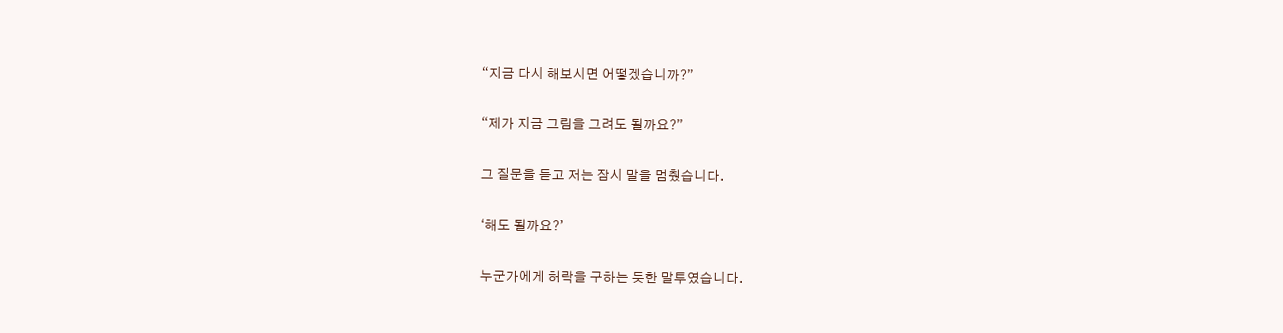“지금 다시 해보시면 어떻겠습니까?”

“제가 지금 그림을 그려도 될까요?”

그 질문을 듣고 저는 잠시 말을 멈췄습니다.

‘해도 될까요?’

누군가에게 허락을 구하는 듯한 말투였습니다.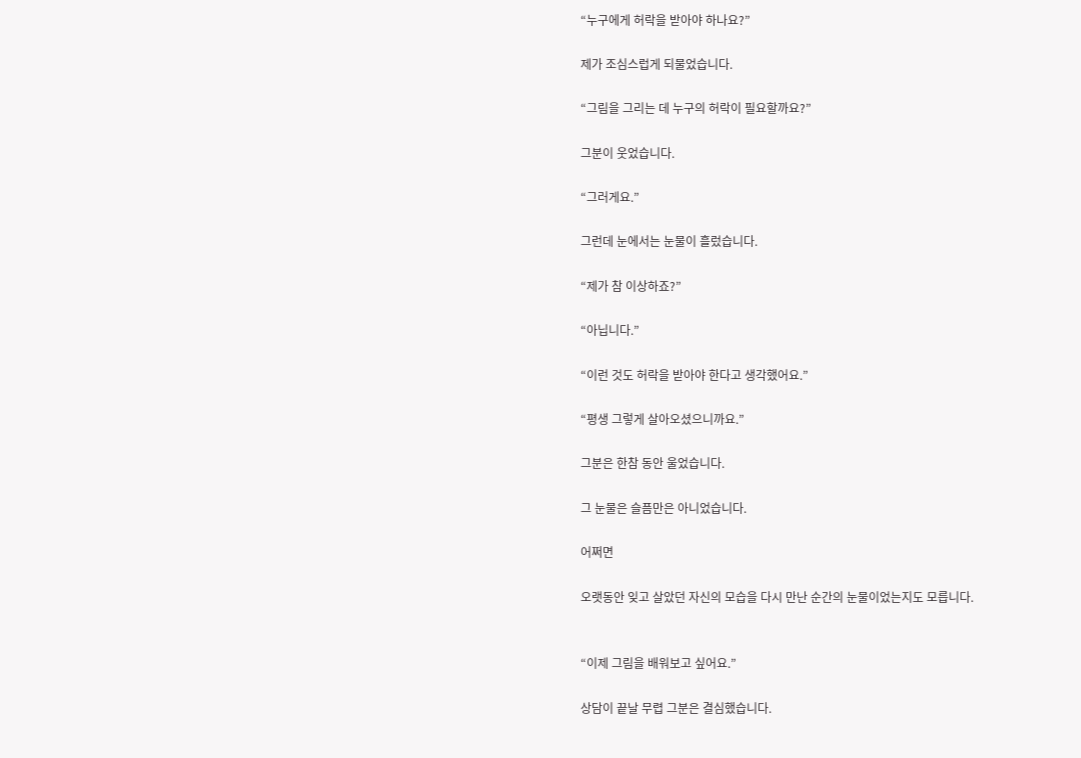“누구에게 허락을 받아야 하나요?”

제가 조심스럽게 되물었습니다.

“그림을 그리는 데 누구의 허락이 필요할까요?”

그분이 웃었습니다.

“그러게요.”

그런데 눈에서는 눈물이 흘렀습니다.

“제가 참 이상하죠?”

“아닙니다.”

“이런 것도 허락을 받아야 한다고 생각했어요.”

“평생 그렇게 살아오셨으니까요.”

그분은 한참 동안 울었습니다.

그 눈물은 슬픔만은 아니었습니다.

어쩌면

오랫동안 잊고 살았던 자신의 모습을 다시 만난 순간의 눈물이었는지도 모릅니다.


“이제 그림을 배워보고 싶어요.”

상담이 끝날 무렵 그분은 결심했습니다.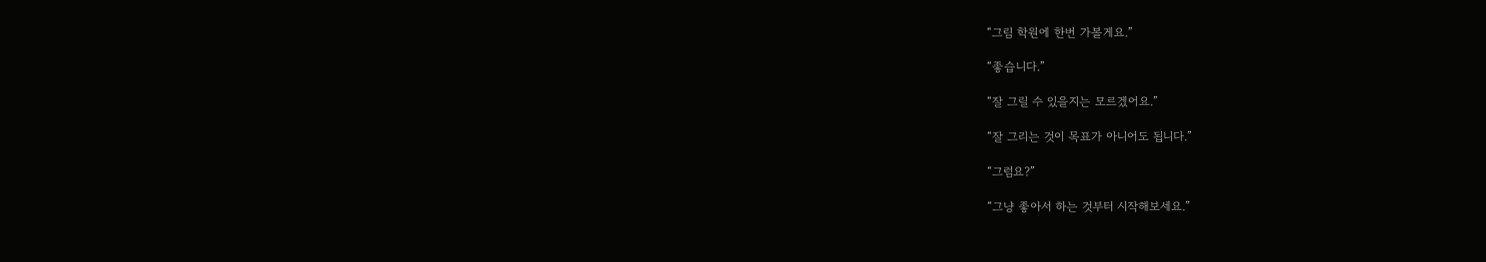“그림 학원에 한번 가볼게요.”

“좋습니다.”

“잘 그릴 수 있을지는 모르겠어요.”

“잘 그리는 것이 목표가 아니어도 됩니다.”

“그럼요?”

“그냥 좋아서 하는 것부터 시작해보세요.”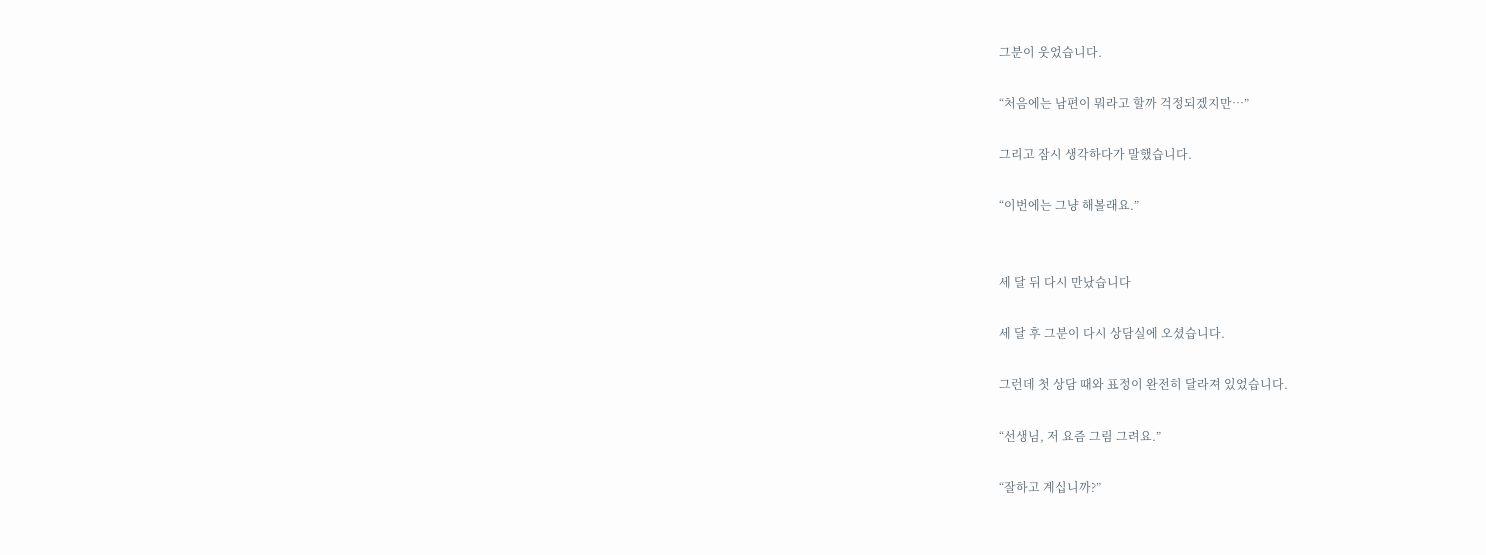그분이 웃었습니다.

“처음에는 남편이 뭐라고 할까 걱정되겠지만…”

그리고 잠시 생각하다가 말했습니다.

“이번에는 그냥 해볼래요.”


세 달 뒤 다시 만났습니다

세 달 후 그분이 다시 상담실에 오셨습니다.

그런데 첫 상담 때와 표정이 완전히 달라져 있었습니다.

“선생님, 저 요즘 그림 그려요.”

“잘하고 계십니까?”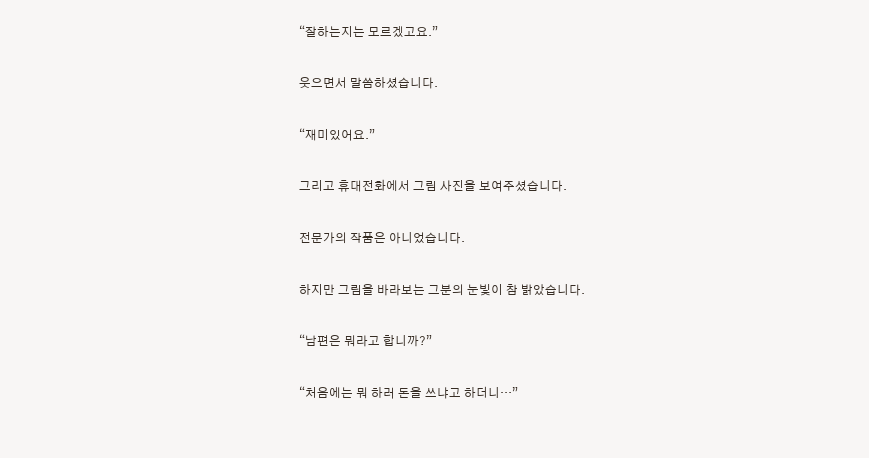“잘하는지는 모르겠고요.”

웃으면서 말씀하셨습니다.

“재미있어요.”

그리고 휴대전화에서 그림 사진을 보여주셨습니다.

전문가의 작품은 아니었습니다.

하지만 그림을 바라보는 그분의 눈빛이 참 밝았습니다.

“남편은 뭐라고 합니까?”

“처음에는 뭐 하러 돈을 쓰냐고 하더니…”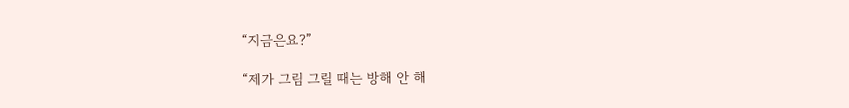“지금은요?”

“제가 그림 그릴 때는 방해 안 해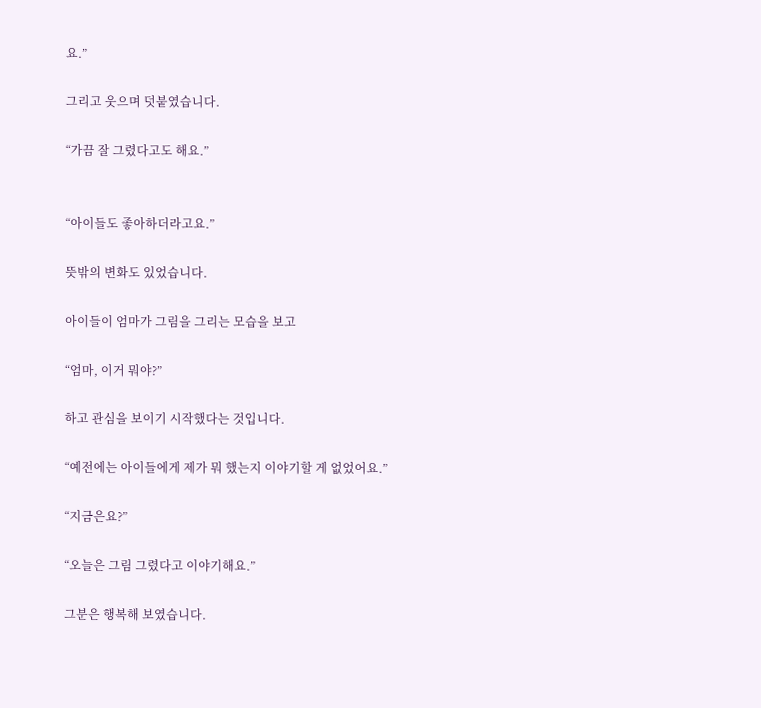요.”

그리고 웃으며 덧붙였습니다.

“가끔 잘 그렸다고도 해요.”


“아이들도 좋아하더라고요.”

뜻밖의 변화도 있었습니다.

아이들이 엄마가 그림을 그리는 모습을 보고

“엄마, 이거 뭐야?”

하고 관심을 보이기 시작했다는 것입니다.

“예전에는 아이들에게 제가 뭐 했는지 이야기할 게 없었어요.”

“지금은요?”

“오늘은 그림 그렸다고 이야기해요.”

그분은 행복해 보였습니다.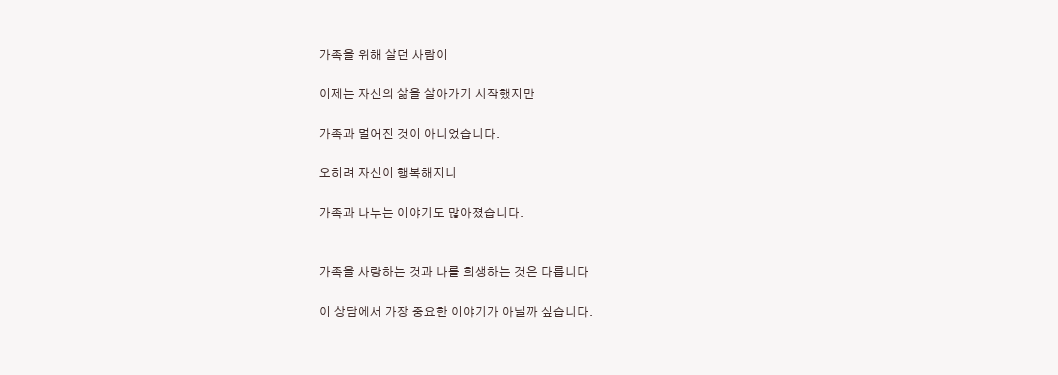가족을 위해 살던 사람이

이제는 자신의 삶을 살아가기 시작했지만

가족과 멀어진 것이 아니었습니다.

오히려 자신이 행복해지니

가족과 나누는 이야기도 많아졌습니다.


가족을 사랑하는 것과 나를 희생하는 것은 다릅니다

이 상담에서 가장 중요한 이야기가 아닐까 싶습니다.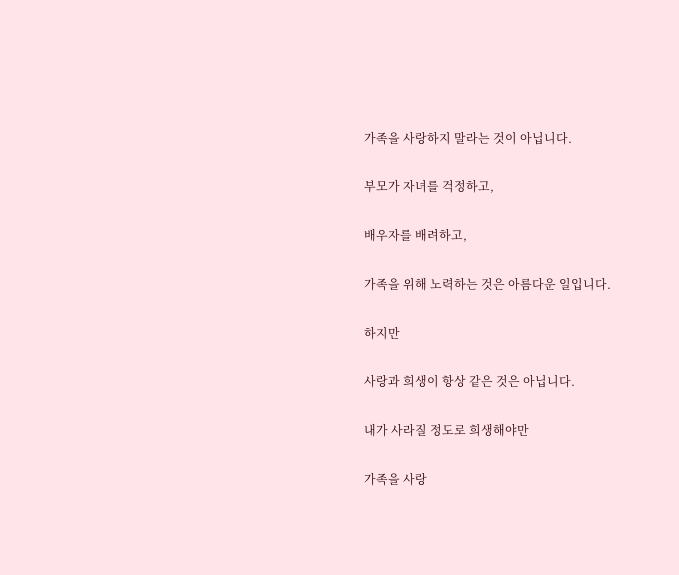가족을 사랑하지 말라는 것이 아닙니다.

부모가 자녀를 걱정하고,

배우자를 배려하고,

가족을 위해 노력하는 것은 아름다운 일입니다.

하지만

사랑과 희생이 항상 같은 것은 아닙니다.

내가 사라질 정도로 희생해야만

가족을 사랑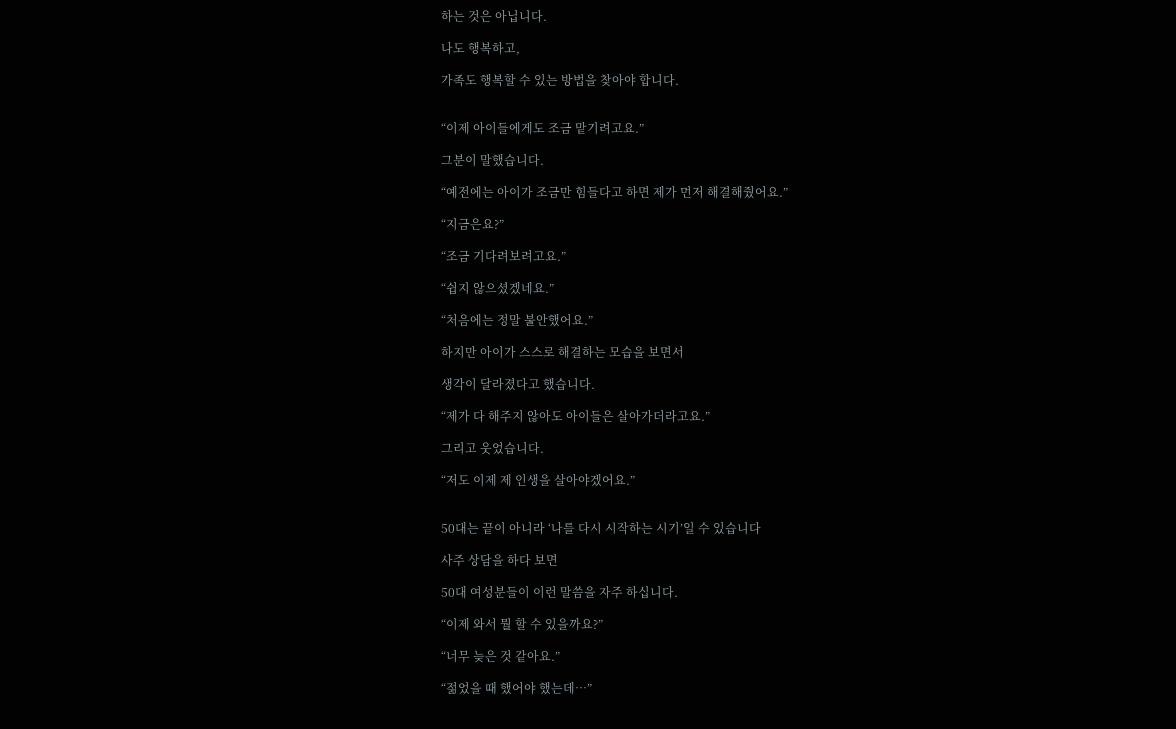하는 것은 아닙니다.

나도 행복하고,

가족도 행복할 수 있는 방법을 찾아야 합니다.


“이제 아이들에게도 조금 맡기려고요.”

그분이 말했습니다.

“예전에는 아이가 조금만 힘들다고 하면 제가 먼저 해결해줬어요.”

“지금은요?”

“조금 기다려보려고요.”

“쉽지 않으셨겠네요.”

“처음에는 정말 불안했어요.”

하지만 아이가 스스로 해결하는 모습을 보면서

생각이 달라졌다고 했습니다.

“제가 다 해주지 않아도 아이들은 살아가더라고요.”

그리고 웃었습니다.

“저도 이제 제 인생을 살아야겠어요.”


50대는 끝이 아니라 ‘나를 다시 시작하는 시기’일 수 있습니다

사주 상담을 하다 보면

50대 여성분들이 이런 말씀을 자주 하십니다.

“이제 와서 뭘 할 수 있을까요?”

“너무 늦은 것 같아요.”

“젊었을 때 했어야 했는데…”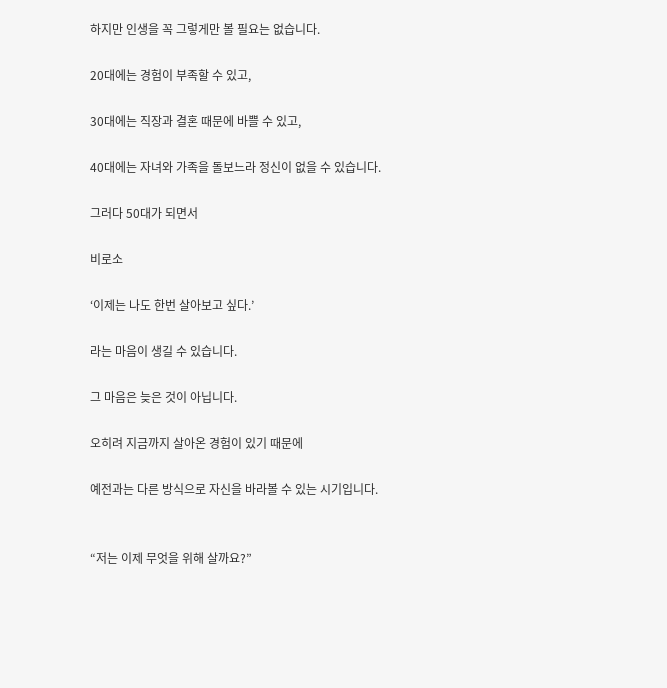하지만 인생을 꼭 그렇게만 볼 필요는 없습니다.

20대에는 경험이 부족할 수 있고,

30대에는 직장과 결혼 때문에 바쁠 수 있고,

40대에는 자녀와 가족을 돌보느라 정신이 없을 수 있습니다.

그러다 50대가 되면서

비로소

‘이제는 나도 한번 살아보고 싶다.’

라는 마음이 생길 수 있습니다.

그 마음은 늦은 것이 아닙니다.

오히려 지금까지 살아온 경험이 있기 때문에

예전과는 다른 방식으로 자신을 바라볼 수 있는 시기입니다.


“저는 이제 무엇을 위해 살까요?”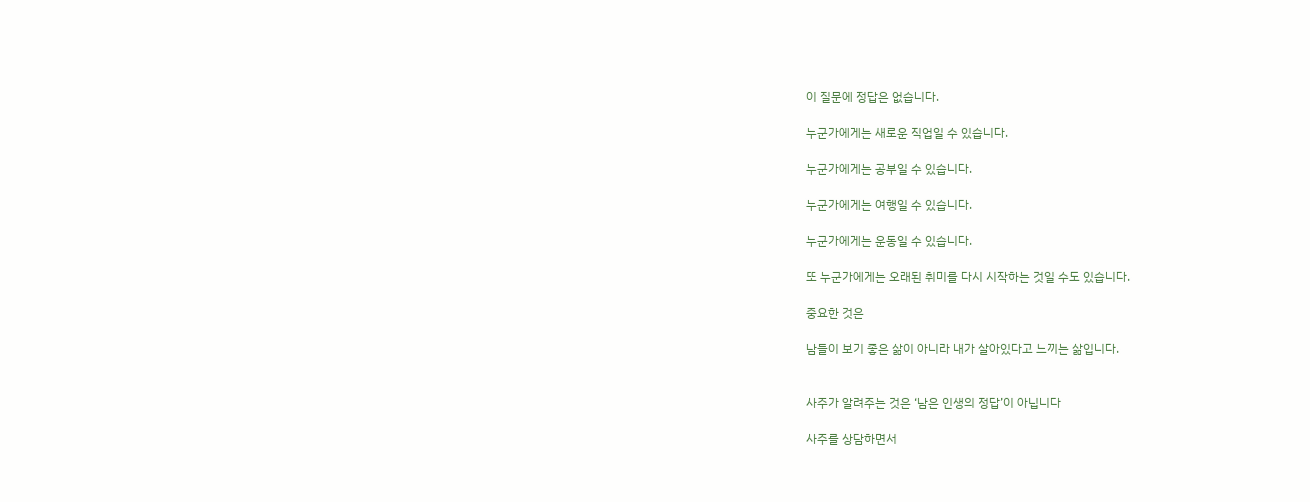이 질문에 정답은 없습니다.

누군가에게는 새로운 직업일 수 있습니다.

누군가에게는 공부일 수 있습니다.

누군가에게는 여행일 수 있습니다.

누군가에게는 운동일 수 있습니다.

또 누군가에게는 오래된 취미를 다시 시작하는 것일 수도 있습니다.

중요한 것은

남들이 보기 좋은 삶이 아니라 내가 살아있다고 느끼는 삶입니다.


사주가 알려주는 것은 ‘남은 인생의 정답’이 아닙니다

사주를 상담하면서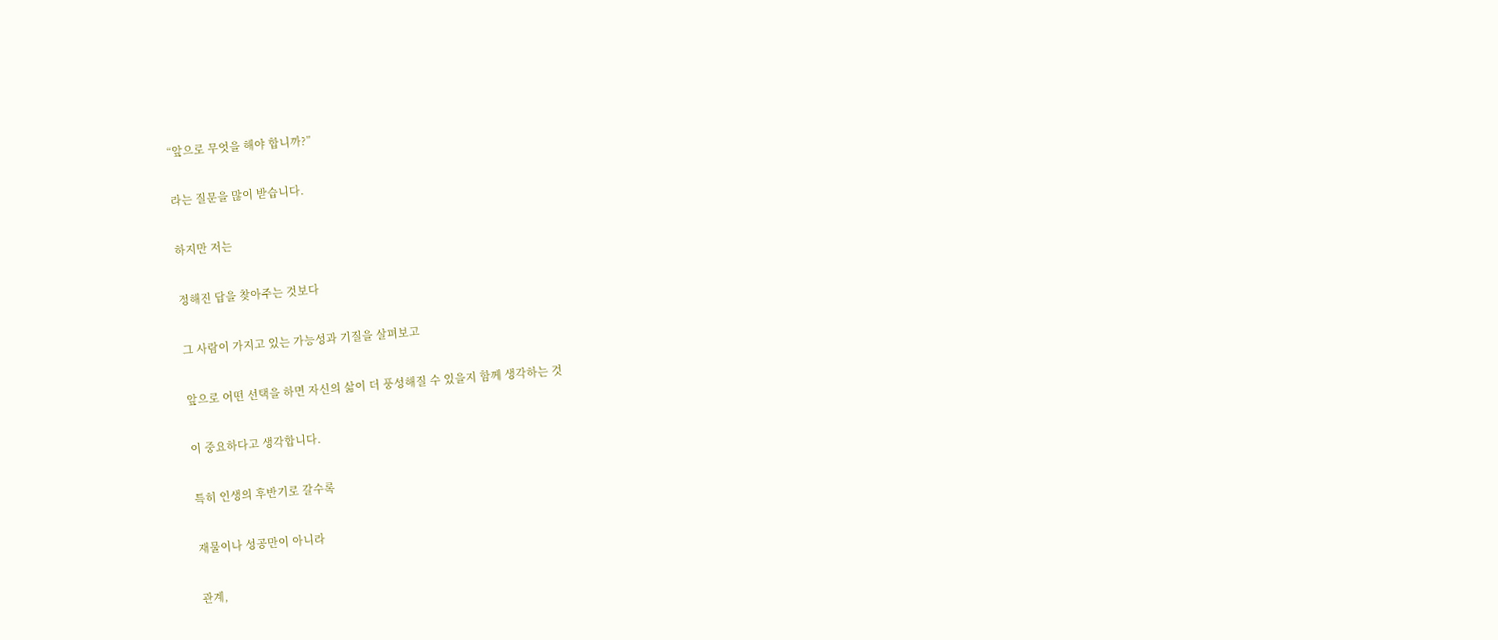“앞으로 무엇을 해야 합니까?”

라는 질문을 많이 받습니다.

하지만 저는

정해진 답을 찾아주는 것보다

그 사람이 가지고 있는 가능성과 기질을 살펴보고

앞으로 어떤 선택을 하면 자신의 삶이 더 풍성해질 수 있을지 함께 생각하는 것

이 중요하다고 생각합니다.

특히 인생의 후반기로 갈수록

재물이나 성공만이 아니라

관계,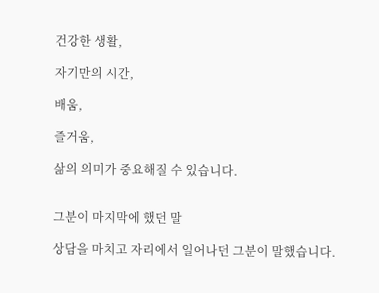건강한 생활,

자기만의 시간,

배움,

즐거움,

삶의 의미가 중요해질 수 있습니다.


그분이 마지막에 했던 말

상담을 마치고 자리에서 일어나던 그분이 말했습니다.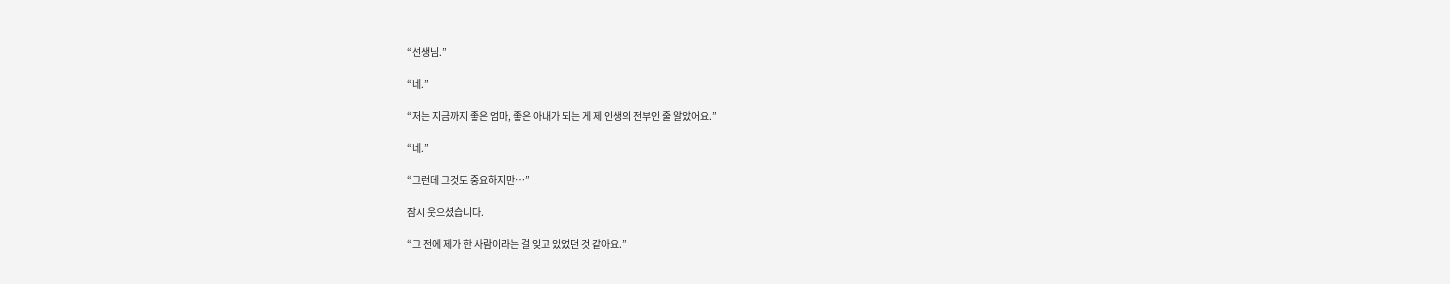“선생님.”

“네.”

“저는 지금까지 좋은 엄마, 좋은 아내가 되는 게 제 인생의 전부인 줄 알았어요.”

“네.”

“그런데 그것도 중요하지만…”

잠시 웃으셨습니다.

“그 전에 제가 한 사람이라는 걸 잊고 있었던 것 같아요.”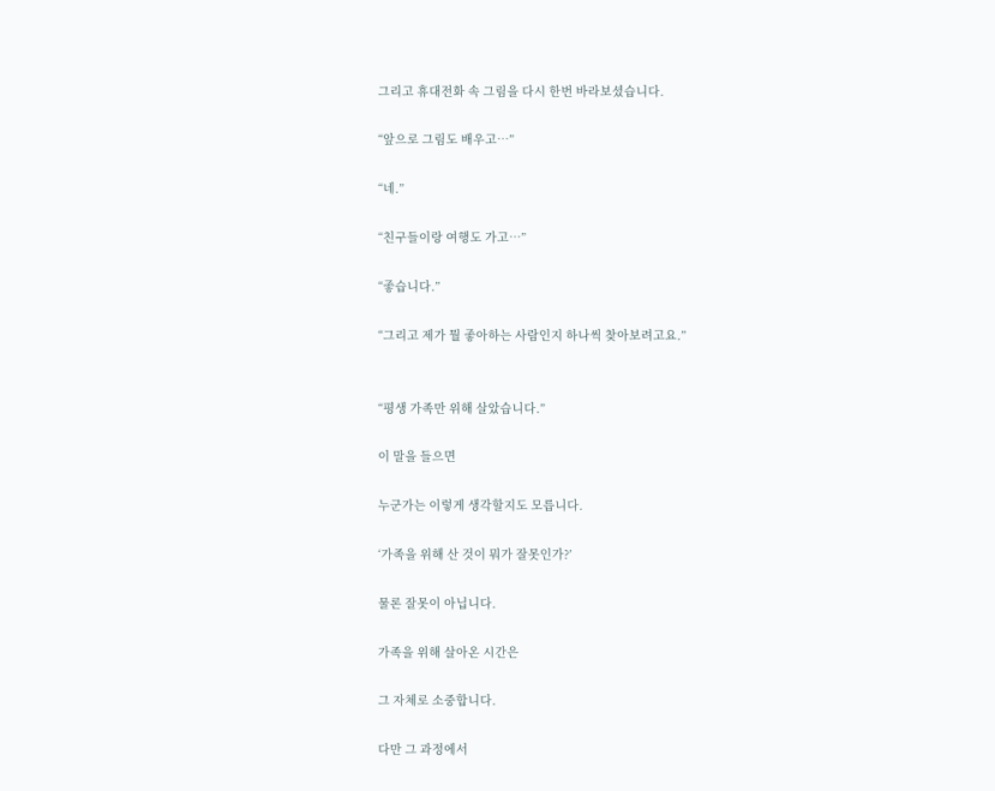그리고 휴대전화 속 그림을 다시 한번 바라보셨습니다.

“앞으로 그림도 배우고…”

“네.”

“친구들이랑 여행도 가고…”

“좋습니다.”

“그리고 제가 뭘 좋아하는 사람인지 하나씩 찾아보려고요.”


“평생 가족만 위해 살았습니다.”

이 말을 들으면

누군가는 이렇게 생각할지도 모릅니다.

‘가족을 위해 산 것이 뭐가 잘못인가?’

물론 잘못이 아닙니다.

가족을 위해 살아온 시간은

그 자체로 소중합니다.

다만 그 과정에서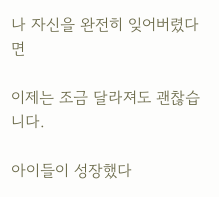나 자신을 완전히 잊어버렸다면

이제는 조금 달라져도 괜찮습니다.

아이들이 성장했다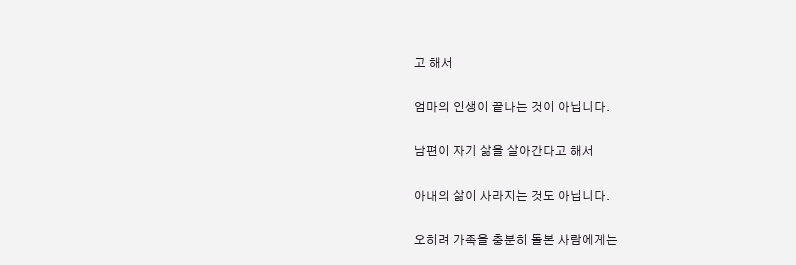고 해서

엄마의 인생이 끝나는 것이 아닙니다.

남편이 자기 삶을 살아간다고 해서

아내의 삶이 사라지는 것도 아닙니다.

오히려 가족을 충분히 돌본 사람에게는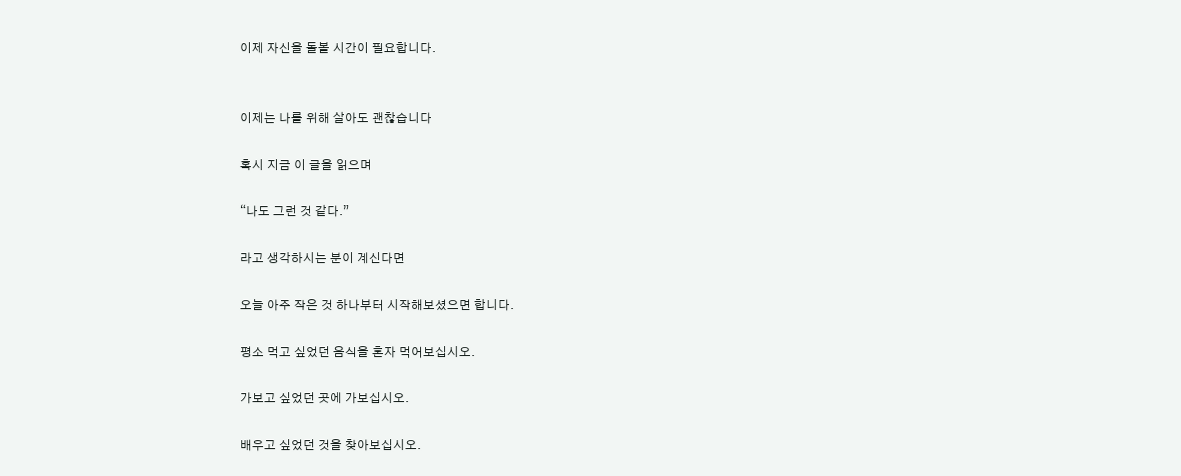이제 자신을 돌볼 시간이 필요합니다.


이제는 나를 위해 살아도 괜찮습니다

혹시 지금 이 글을 읽으며

“나도 그런 것 같다.”

라고 생각하시는 분이 계신다면

오늘 아주 작은 것 하나부터 시작해보셨으면 합니다.

평소 먹고 싶었던 음식을 혼자 먹어보십시오.

가보고 싶었던 곳에 가보십시오.

배우고 싶었던 것을 찾아보십시오.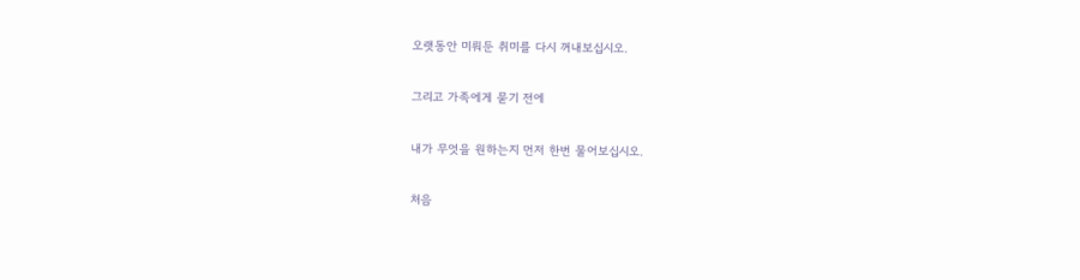오랫동안 미뤄둔 취미를 다시 꺼내보십시오.

그리고 가족에게 묻기 전에

내가 무엇을 원하는지 먼저 한번 물어보십시오.

처음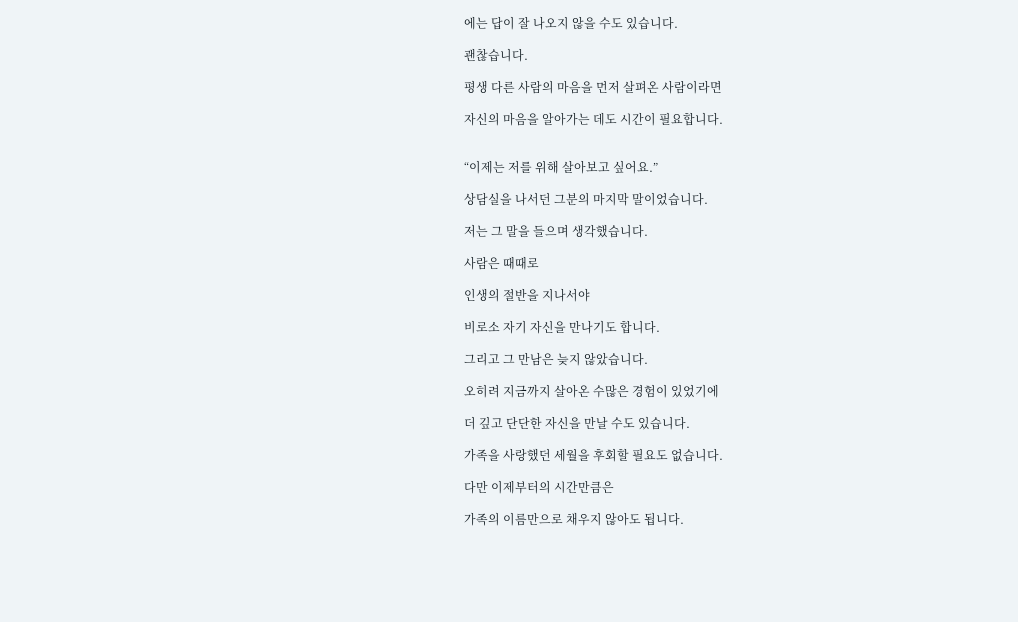에는 답이 잘 나오지 않을 수도 있습니다.

괜찮습니다.

평생 다른 사람의 마음을 먼저 살펴온 사람이라면

자신의 마음을 알아가는 데도 시간이 필요합니다.


“이제는 저를 위해 살아보고 싶어요.”

상담실을 나서던 그분의 마지막 말이었습니다.

저는 그 말을 들으며 생각했습니다.

사람은 때때로

인생의 절반을 지나서야

비로소 자기 자신을 만나기도 합니다.

그리고 그 만남은 늦지 않았습니다.

오히려 지금까지 살아온 수많은 경험이 있었기에

더 깊고 단단한 자신을 만날 수도 있습니다.

가족을 사랑했던 세월을 후회할 필요도 없습니다.

다만 이제부터의 시간만큼은

가족의 이름만으로 채우지 않아도 됩니다.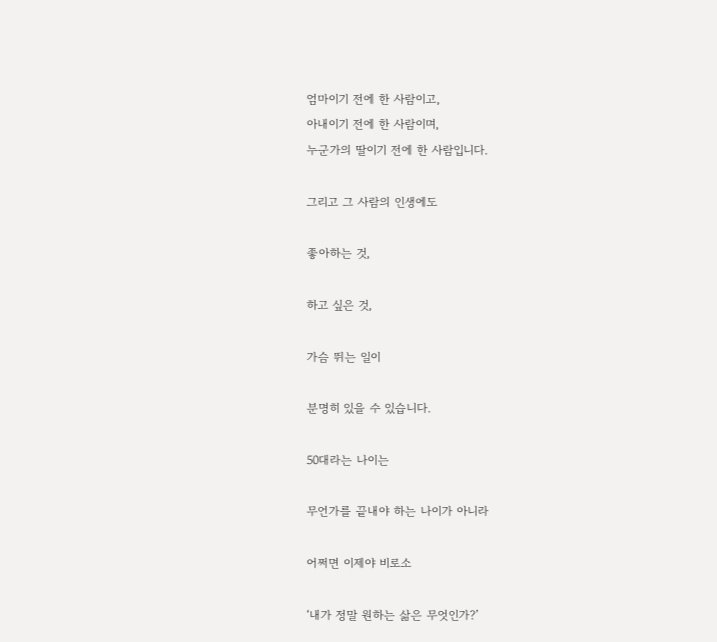엄마이기 전에 한 사람이고,
아내이기 전에 한 사람이며,
누군가의 딸이기 전에 한 사람입니다.

그리고 그 사람의 인생에도

좋아하는 것,

하고 싶은 것,

가슴 뛰는 일이

분명히 있을 수 있습니다.

50대라는 나이는

무언가를 끝내야 하는 나이가 아니라

어쩌면 이제야 비로소

‘내가 정말 원하는 삶은 무엇인가?’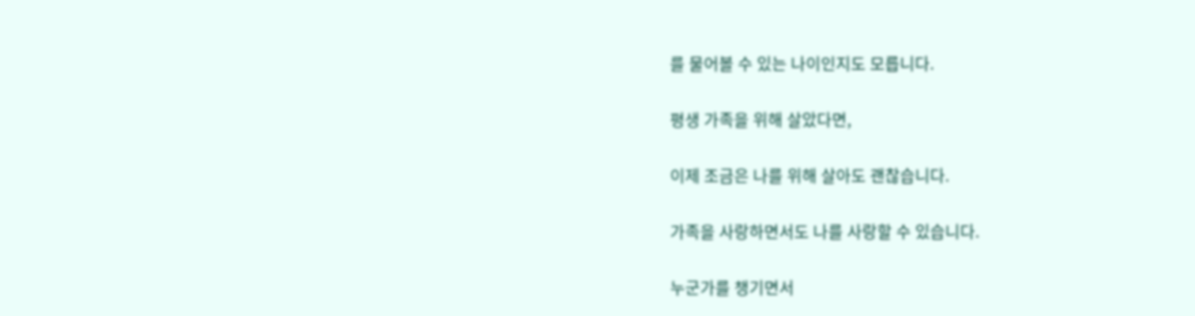를 물어볼 수 있는 나이인지도 모릅니다.

평생 가족을 위해 살았다면,

이제 조금은 나를 위해 살아도 괜찮습니다.

가족을 사랑하면서도 나를 사랑할 수 있습니다.

누군가를 챙기면서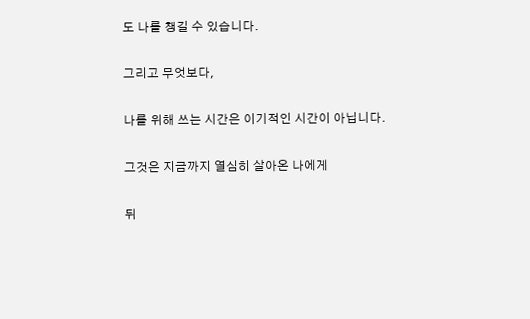도 나를 챙길 수 있습니다.

그리고 무엇보다,

나를 위해 쓰는 시간은 이기적인 시간이 아닙니다.

그것은 지금까지 열심히 살아온 나에게

뒤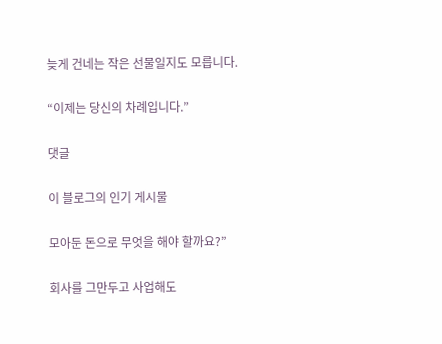늦게 건네는 작은 선물일지도 모릅니다.

“이제는 당신의 차례입니다.”

댓글

이 블로그의 인기 게시물

모아둔 돈으로 무엇을 해야 할까요?”

회사를 그만두고 사업해도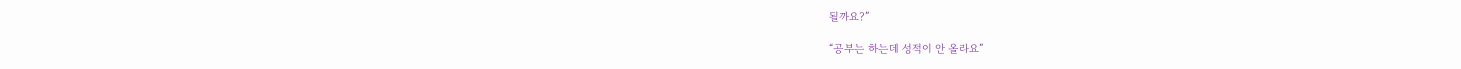될까요?”

“공부는 하는데 성적이 안 올라요”